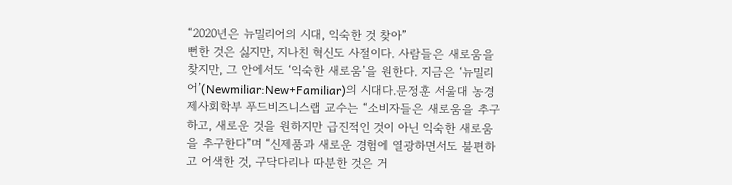“2020년은 뉴밀리어의 시대, 익숙한 것 찾아”
뻔한 것은 싫지만, 지나친 혁신도 사절이다. 사람들은 새로움을 찾지만, 그 안에서도 ‘익숙한 새로움’을 원한다. 지금은 ‘뉴밀리어’(Newmiliar:New+Familiar)의 시대다.문정훈 서울대 농경제사회학부 푸드비즈니스랩 교수는 “소비자들은 새로움을 추구하고, 새로운 것을 원하지만 급진적인 것이 아닌 익숙한 새로움을 추구한다”며 “신제품과 새로운 경험에 열광하면서도 불편하고 어색한 것, 구닥다리나 따분한 것은 거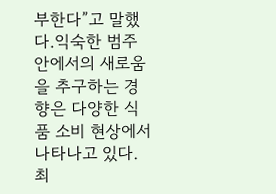부한다”고 말했다.익숙한 범주 안에서의 새로움을 추구하는 경향은 다양한 식품 소비 현상에서 나타나고 있다. 최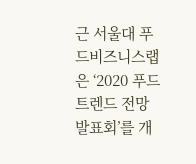근 서울대 푸드비즈니스랩은 ‘2020 푸드 트렌드 전망 발표회’를 개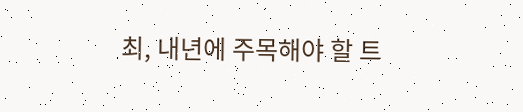최, 내년에 주목해야 할 트